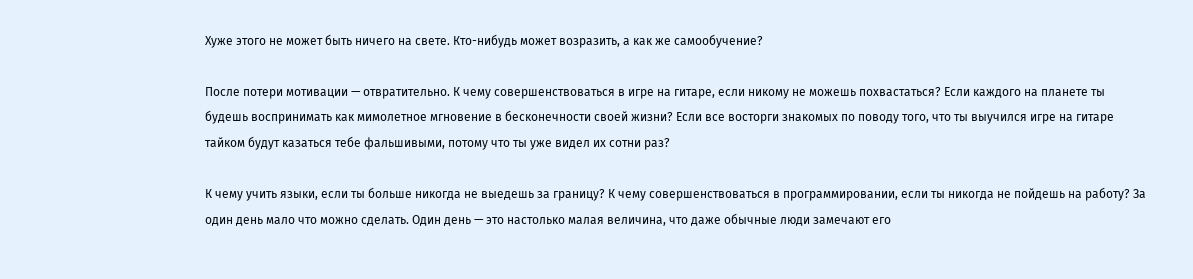Хуже этого не может быть ничего на свете. Кто-нибудь может возразить, а как же самообучение?

После потери мотивации — отвратительно. К чему совершенствоваться в игре на гитаре, если никому не можешь похвастаться? Если каждого на планете ты будешь воспринимать как мимолетное мгновение в бесконечности своей жизни? Если все восторги знакомых по поводу того, что ты выучился игре на гитаре тайком будут казаться тебе фальшивыми, потому что ты уже видел их сотни раз?

К чему учить языки, если ты больше никогда не выедешь за границу? К чему совершенствоваться в программировании, если ты никогда не пойдешь на работу? За один день мало что можно сделать. Один день — это настолько малая величина, что даже обычные люди замечают его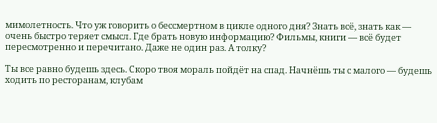мимолетность. Что уж говорить о бессмертном в цикле одного дня? Знать всё, знать как — очень быстро теряет смысл. Где брать новую информацию? Фильмы, книги — всё будет пересмотренно и перечитано. Даже не один раз. А толку?

Ты все равно будешь здесь. Скоро твоя мораль пойдёт на спад. Начнёшь ты с малого — будешь ходить по ресторанам, клубам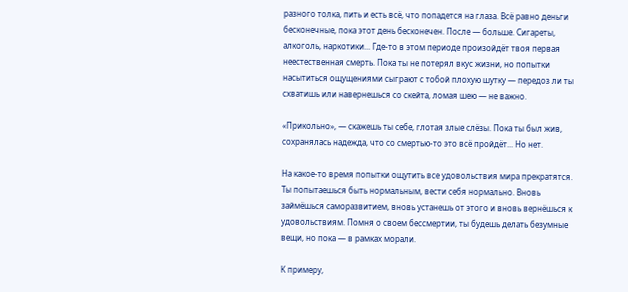разного толка, пить и есть всё, что попадется на глаза. Всё равно деньги бесконечные, пока этот день бесконечен. После — больше. Сигареты, алкоголь, наркотики... Где-то в этом периоде произойдёт твоя первая неестественная смерть. Пока ты не потерял вкус жизни, но попытки насытиться ощущениями сыграют с тобой плохую шутку — передоз ли ты схватишь или навернешься со скейта, ломая шею — не важно.

«Прикольно», — скажешь ты себе, глотая злые слёзы. Пока ты был жив, сохранялась надежда, что со смертью-то это всё пройдёт... Но нет.

На какое-то время попытки ощутить все удовольствия мира прекратятся. Ты попытаешься быть нормальным, вести себя нормально. Вновь займёшься саморазвитием, вновь устанешь от этого и вновь вернёшься к удовольствиям. Помня о своем бессмертии, ты будешь делать безумные вещи, но пока — в рамках морали.

К примеру,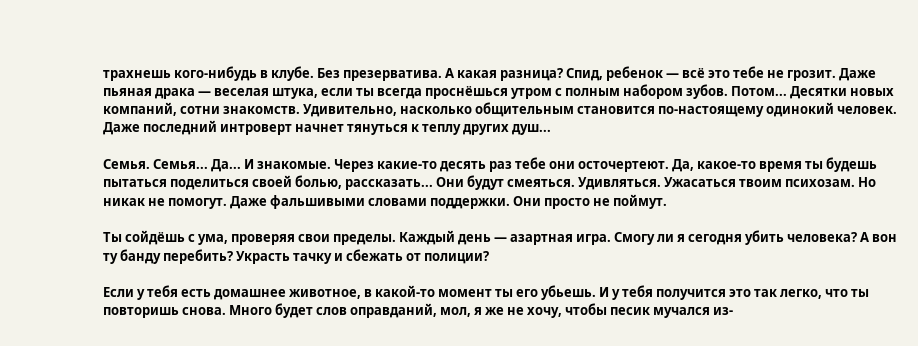трахнешь кого-нибудь в клубе. Без презерватива. А какая разница? Спид, ребенок — всё это тебе не грозит. Даже пьяная драка — веселая штука, если ты всегда проснёшься утром с полным набором зубов. Потом... Десятки новых компаний, сотни знакомств. Удивительно, насколько общительным становится по-настоящему одинокий человек. Даже последний интроверт начнет тянуться к теплу других душ...

Семья. Семья... Да... И знакомые. Через какие-то десять раз тебе они осточертеют. Да, какое-то время ты будешь пытаться поделиться своей болью, рассказать... Они будут смеяться. Удивляться. Ужасаться твоим психозам. Но никак не помогут. Даже фальшивыми словами поддержки. Они просто не поймут.

Ты сойдёшь с ума, проверяя свои пределы. Каждый день — азартная игра. Смогу ли я сегодня убить человека? А вон ту банду перебить? Украсть тачку и сбежать от полиции?

Если у тебя есть домашнее животное, в какой-то момент ты его убьешь. И у тебя получится это так легко, что ты повторишь снова. Много будет слов оправданий, мол, я же не хочу, чтобы песик мучался из-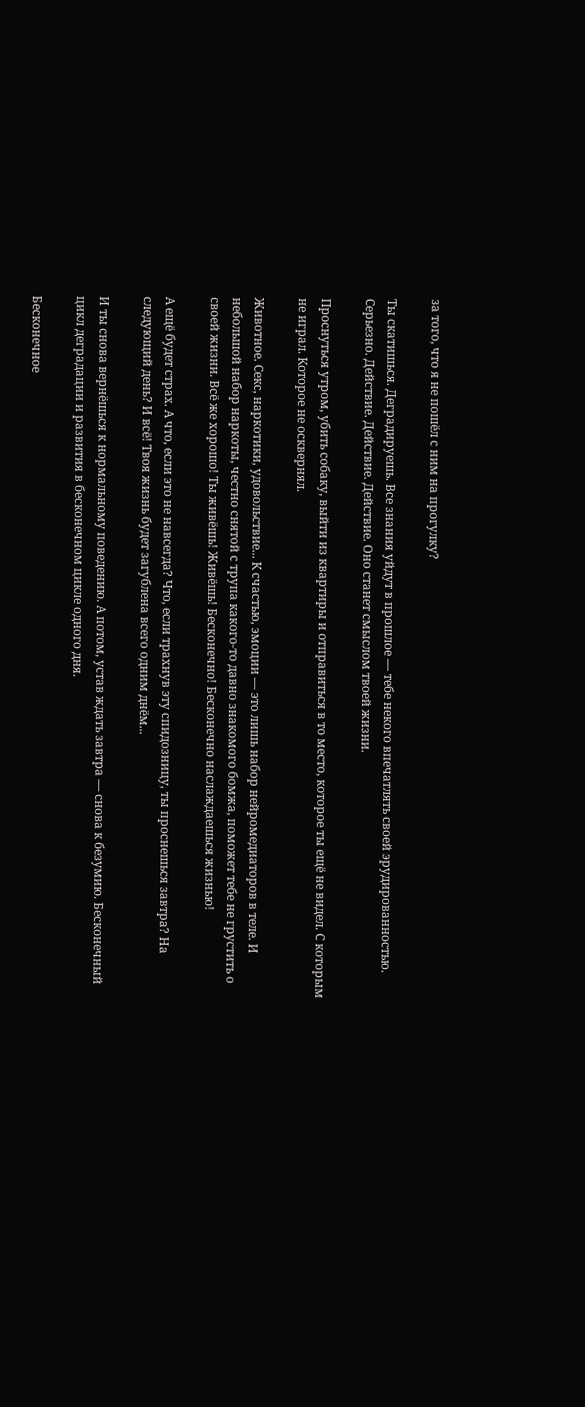за того, что я не пошёл с ним на прогулку?

Ты скатишься. Деградируешь. Все знания уйдут в прошлое — тебе некого впечатлять своей эрудированностью. Серьезно. Действие. Действие. Действие. Оно станет смыслом твоей жизни.

Проснуться утром, убить собаку, выйти из квартиры и отправиться в то место, которое ты ещё не видел. С которым не играл. Которое не осквернял.

Животное. Секс, наркотики, удовольствие... К счастью, эмоции — это лишь набор нейромедиаторов в теле. И небольшой набор наркоты, честно снятой с трупа какого-то давно знакомого бомжа, поможет тебе не грустить о своей жизни. Всё же хорошо! Ты живёшь! Живёшь! Бесконечно! Бесконечно наслаждаешься жизнью!

А ещё будет страх. А что, если это не навсегда? Что, если трахнув эту спидозницу, ты проснешься завтра? На следующий день? И всё! Твоя жизнь будет загублена всего одним днём...

И ты снова вернёшься к нормальному поведению. А потом, устав ждать завтра — снова к безумию. Бесконечный цикл деградации и развития в бесконечном цикле одного дня.

Бесконечное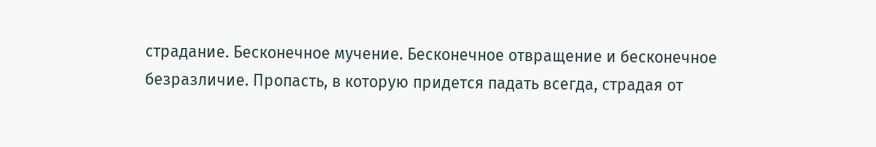страдание. Бесконечное мучение. Бесконечное отвращение и бесконечное безразличие. Пропасть, в которую придется падать всегда, страдая от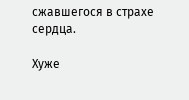сжавшегося в страхе сердца.

Хуже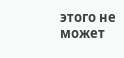этого не может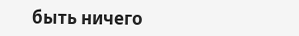быть ничего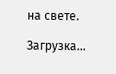на свете.

Загрузка...